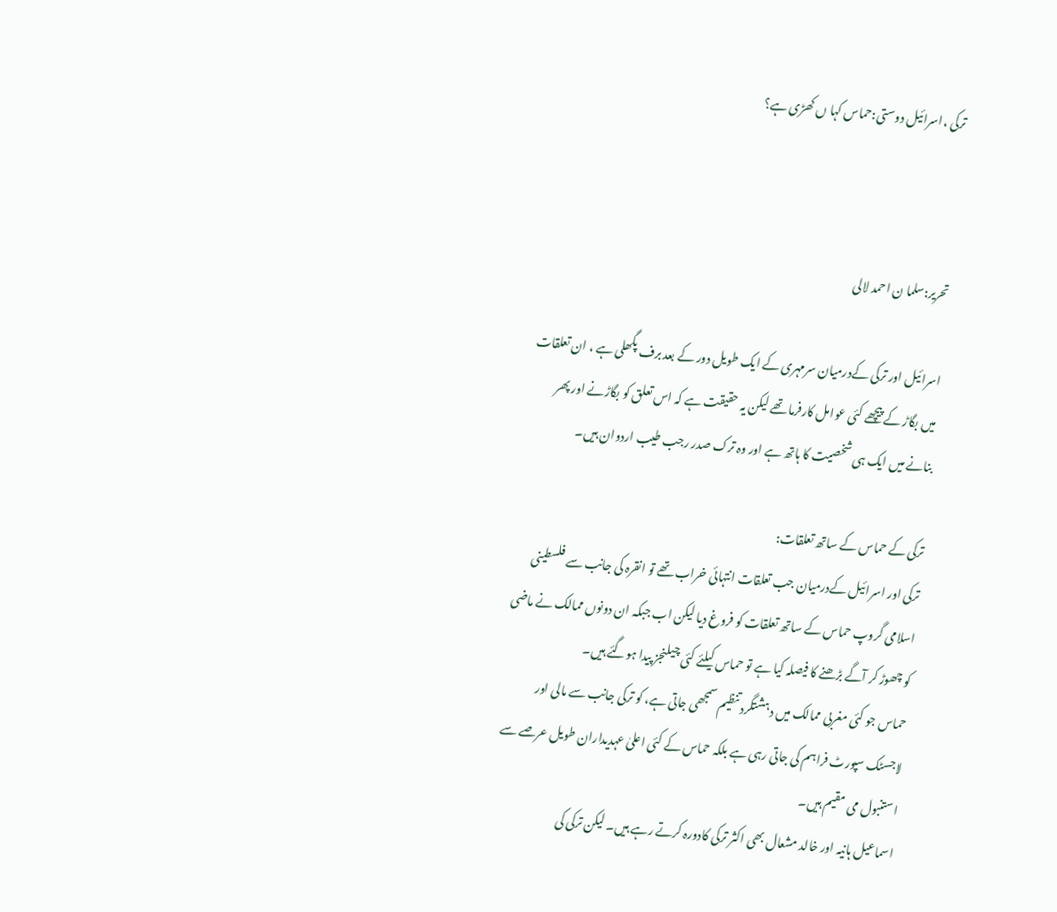ترکی ،اسرائیل دوستی:حماس کہا ں کھڑی ہے؟



تحریر:سلما ن احمد لالی

اسرائیل اور ترکی کےدرمیان سرمہری کے ایک طویل دور کے بعد برف پگھلی ہے ، ان تعلقات میں بگاڑ کے پیچھے کئی عوامل کارفرما تھے لیکن یہ حقیقت ہے کہ اس تعلق کو بگاڑنے اور پھر بنانے میں ایک ہی شخصیت کا ہاتھ ہے اور وہ ترک صدر رجب طیب اردوان ہیں۔

ترکی کے حماس کے ساتھ تعلقات:
ترکی اور اسرائیل کےدرمیان جب تعلقات انتہائی خراب تھے تو انقرہ کی جانب سے فلسطینی اسلامی گروپ حماس کے ساتھ تعلقات کو فروغ دیا لیکن اب جبکہ ان دونوں ممالک نے ماضی کو چھوڑ کر آگے بڑھنے کا فیصلہ کیا ہے تو حماس کیلئے کئی چیلنجز پیدا ہوگئے ہیں۔
حماس جو کئی مغربی ممالک میں دہشتگرد تنظیم سمجھی جاتی ہے، کو ترکی جانب سے مالی اور لاجسٹک سپورٹ فراہم کی جاتی رہی ہے بلکہ حماس کے کئی اعلیٰ عہدیداران طویل عرصے سے استنبول می مقیم ہیں۔
اسماعیل ہانیہ اور خالد مشعال بھی اکثر ترکی کادورہ کرتے رہے ہیں۔ لیکن ترکی کی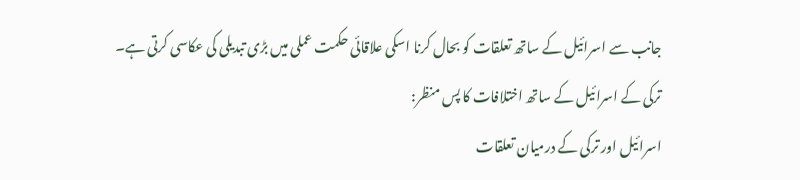جانب سے اسرائیل کے ساتھ تعلقات کو بحال کرنا اسکی علاقائی حکمت عملی میں بڑی تبدیلی کی عکاسی کرتی ہے۔
ترکی کے اسرائیل کے ساتھ اختلافات کا پس منظر:
اسرائیل اور ترکی کے درمیان تعلقات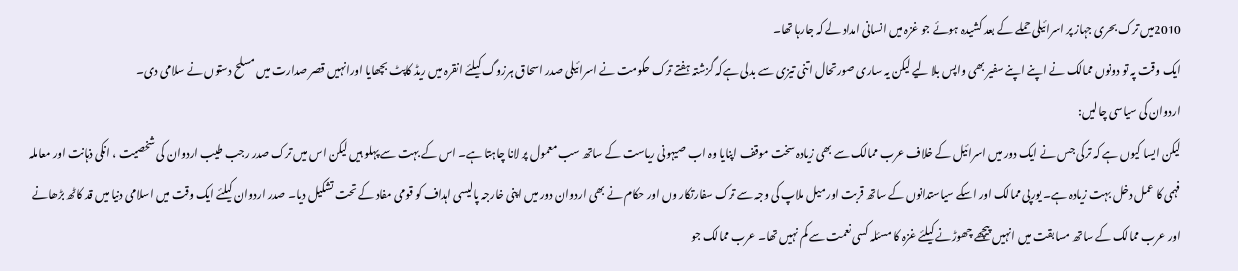2010میں ترک بحری جہاز پر اسرائیلی حملے کے بعد کشیدہ ہوئے جو غزہ میں انسانی امداد لے کہ جارہا تھا۔
ایک وقت پہ تو دونوں ممالک نے اپنے اپنے سفیر بھی واپس بلا لیے لیکن یہ ساری صورتحال اتنی تیزی سے بدلی ہےکہ گزشتہ ہفتے ترک حکومت نے اسرائیلی صدر اسحاق ہرزوگ کیلئے انقرہ میں ریڈ کاپٹ بچھایا اورانہیں قصر صدارت میں مسلح دستوں نے سلامی دی۔
اردوان کی سیاسی چالیں:
لیکن ایسا کیوں ہے کہ ترکی جس نے ایک دور میں اسرائیل کے خلاف عرب ممالک سے بھی زیادہ سخت موقف اپنایا وہ اب صیہونی ریاست کے ساتھ سب معمول پر لانا چاہتا ہے۔ اس کے بہت سے پہلو ہیں لیکن اس میں ترک صدر رجب طیب اردوان کی شخصیت ، انکی ذہانت اور معاملہ فہمی کا عمل دخل بہت زیادہ ہے۔ یورپی ممالک اور اسکے سیاستدانوں کے ساتھ قربت اور میل ملاپ کی وجہ سے ترک سفارتکار وں اور حکام نے بھی اردوان دور میں اپنی خارجہ پالیسی اہداف کو قومی مفاد کے تحت تشکیل دیا۔ صدر اردوان کیلئے ایک وقت میں اسلامی دنیا میں قد کاٹھ بڑھانے اور عرب ممالک کے ساتھ مسابقت میں انہیں پیچھے چھوڑنے کیلئے غزہ کا مسئلہ کسی نعمت سے کم نہیں تھا۔ عرب ممالک جو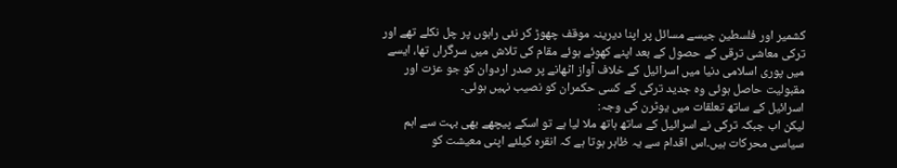کشمیر اور فلسطین جیسے مسائل پر اپنا دیرینہ موقف چھوڑ کر نئی راہوں پر چل نکلے تھے اور ترکی معاشی ترقی کے حصول کے بعد اپنے کھوئے ہوئے مقام کی تلاش میں سرگراں تھا، ایسے میں پوری اسلامی دنیا میں اسرائیل کے خلاف آواز اٹھانے پر صدر اردوان کو جو عزت اور مقبولیت حاصل ہوئی وہ جدید ترکی کے کسی حکمران کو نصیب نہیں ہوئی۔
اسرائیل کے ساتھ تعلقات میں یوٹرن کی وجہ:
لیکن اب جبکہ ترکی نے اسرائیل کے ساتھ ہاتھ ملا لیا ہے تو اسکے پیچھے بھی بہت سے اہم سیاسی محرکات ہیں۔اس اقدام سے یہ ظاہر ہوتا ہے کہ انقرہ کیلئے اپنی معیشت کو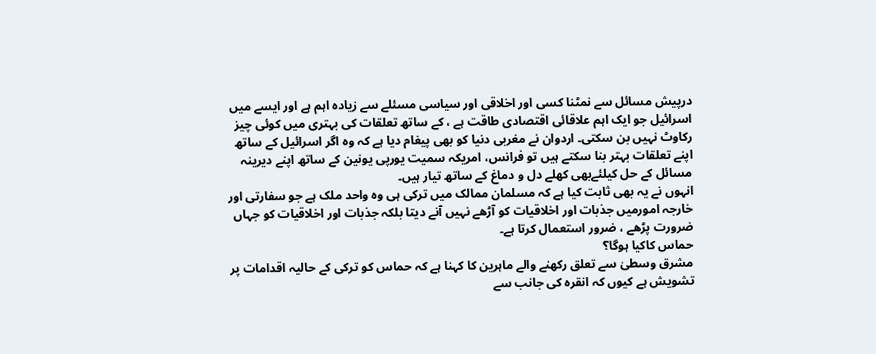درپیش مسائل سے نمٹنا کسی اور اخلاقی اور سیاسی مسئلے سے زیادہ اہم ہے اور ایسے میں اسرائیل جو ایک اہم علاقائی اقتصادی طاقت ہے ، کے ساتھ تعلقات کی بہتری میں کوئی چیز رکاوٹ نہیں بن سکتی۔ اردوان نے مغربی دنیا کو بھی پیغام دیا ہے کہ وہ اگر اسرائیل کے ساتھ اپنے تعلقات بہتر بنا سکتے ہیں تو فرانس، امریکہ سمیت یورپی یونین کے ساتھ اپنے دیرینہ مسائل کے حل کیلئےبھی کھلے دل و دماغ کے ساتھ تیار ہیں۔
انہوں نے یہ بھی ثابت کیا ہے کہ مسلمان ممالک میں ترکی ہی وہ واحد ملک ہے جو سفارتی اور خارجہ امورمیں جذبات اور اخلاقیات کو آڑھے نہیں آنے دیتا بلکہ جذبات اور اخلاقیات کو جہاں ضرورت پڑھے ، ضرور استعمال کرتا ہے۔
حماس کاکیا ہوگا؟
مشرق وسطیٰ سے تعلق رکھنے والے ماہرین کا کہنا ہے کہ حماس کو ترکی کے حالیہ اقدامات پر تشویش ہے کیوں کہ انقرہ کی جانب سے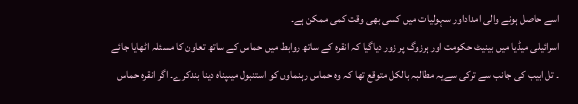اسے حاصل ہونے والی امداداور سہولیات میں کسی بھی وقت کمی ممکن ہے۔
اسرائیلی میڈیا میں بینیٹ حکومت اور ہرزوگ پر زور دیاگیا کہ انقرہ کے ساتھ روابط میں حماس کے ساتھ تعاون کا مسئلہ اٹھایا جائے ۔ تل ابیب کی جانب سے ترکی سےیہ مطالبہ بالکل متوقع تھا کہ وہ حماس رہنماوں کو استنبول میںپناہ دینا بندکرے۔ اگر انقرہ حماس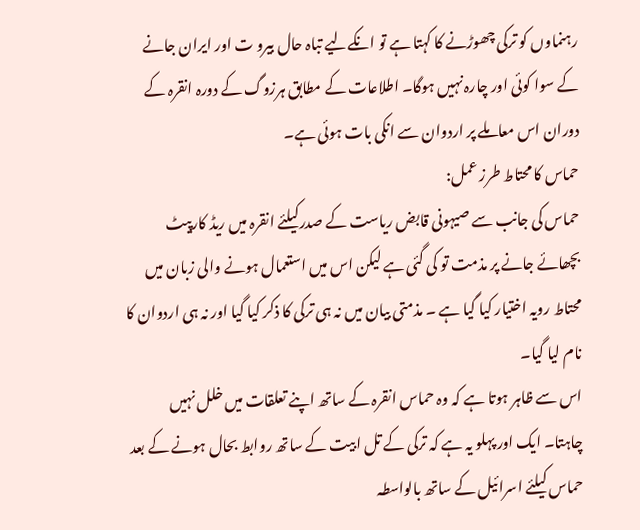رہنماوں کو ترکی چھوڑنے کا کہتا ہے تو انکےلیے تباہ حال بیرو ت اور ایران جانے کے سوا کوئی اور چارہ نہیں ہوگا۔ اطلاعات کے مطابق ہرزوگ کے دورہ انقرہ کے دوران اس معاملے پر اردوان سے انکی بات ہوئی ہے۔
حماس کا محتاط طرز عمل:
حماس کی جانب سے صیہونی قابض ریاست کے صدرکیلئے انقرہ میں ریڈ کارپیٹ بچھائے جانے پر مذمت تو کی گئی ہے لیکن اس میں استعمال ہونے والی زبان میں محتاط رویہ اختیار کیا گیا ہے ۔ مذمتی بیان میں نہ ہی ترکی کا ذکر کیا گیا اور نہ ہی اردوان کا نام لیا گیا۔
اس سے ظاہر ہوتا ہے کہ وہ حماس انقرہ کے ساتھ اپنے تعلقات میں خلل نہیں چاہتا۔ ایک اور پہلو یہ ہے کہ ترکی کے تل ابیت کے ساتھ روابط بحال ہونے کے بعد حماس کیلئے اسرائیل کے ساتھ بالواسطہ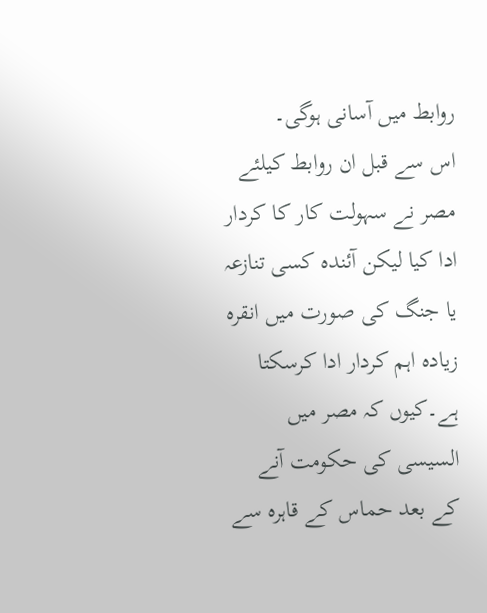روابط میں آسانی ہوگی۔
اس سے قبل ان روابط کیلئے مصر نے سہولت کار کا کردار ادا کیا لیکن آئندہ کسی تنازعہ یا جنگ کی صورت میں انقرہ زیادہ اہم کردار ادا کرسکتا ہے۔کیوں کہ مصر میں السیسی کی حکومت آنے کے بعد حماس کے قاہرہ سے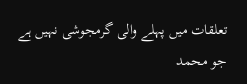تعلقات میں پہلے والی گرمجوشی نہیں ہے جو محمد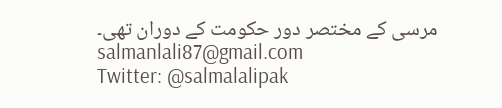مرسی کے مختصر دور حکومت کے دوران تھی۔
salmanlali87@gmail.com
Twitter: @salmalalipak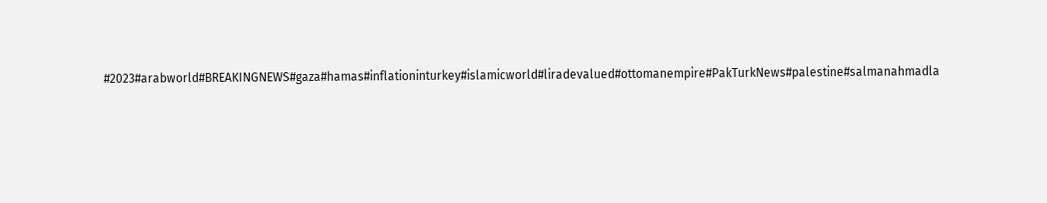#2023#arabworld#BREAKINGNEWS#gaza#hamas#inflationinturkey#islamicworld#liradevalued#ottomanempire#PakTurkNews#palestine#salmanahmadla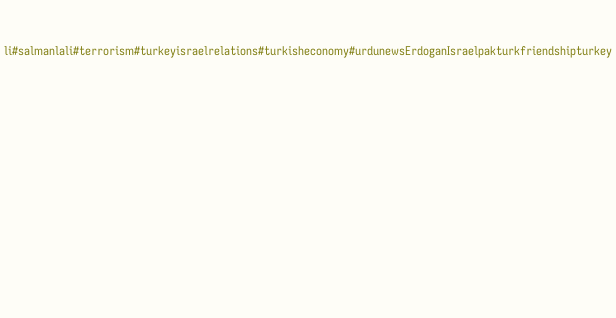li#salmanlali#terrorism#turkeyisraelrelations#turkisheconomy#urdunewsErdoganIsraelpakturkfriendshipturkey